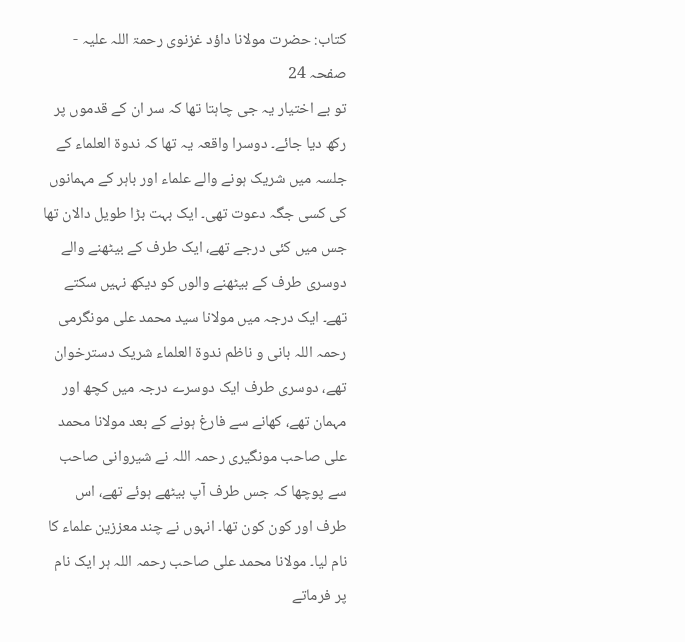کتاب: حضرت مولانا داؤد غزنوی رحمۃ اللہ علیہ - صفحہ 24
تو بے اختیار یہ جی چاہتا تھا کہ سر ان کے قدموں پر رکھ دیا جائے۔ دوسرا واقعہ یہ تھا کہ ندوۃ العلماء کے جلسہ میں شریک ہونے والے علماء اور باہر کے مہمانوں کی کسی جگہ دعوت تھی۔ ایک بہت بڑا طویل دالان تھا جس میں کئی درجے تھے، ایک طرف کے بیٹھنے والے دوسری طرف کے بیٹھنے والوں کو دیکھ نہیں سکتے تھے۔ ایک درجہ میں مولانا سید محمد علی مونگرمی رحمہ اللہ بانی و ناظم ندوۃ العلماء شریک دسترخوان تھے، دوسری طرف ایک دوسرے درجہ میں کچھ اور مہمان تھے، کھانے سے فارغ ہونے کے بعد مولانا محمد علی صاحب مونگیری رحمہ اللہ نے شیروانی صاحب سے پوچھا کہ جس طرف آپ بیٹھے ہوئے تھے، اس طرف اور کون کون تھا۔ انہوں نے چند معززین علماء کا نام لیا۔ مولانا محمد علی صاحب رحمہ اللہ ہر ایک نام پر فرماتے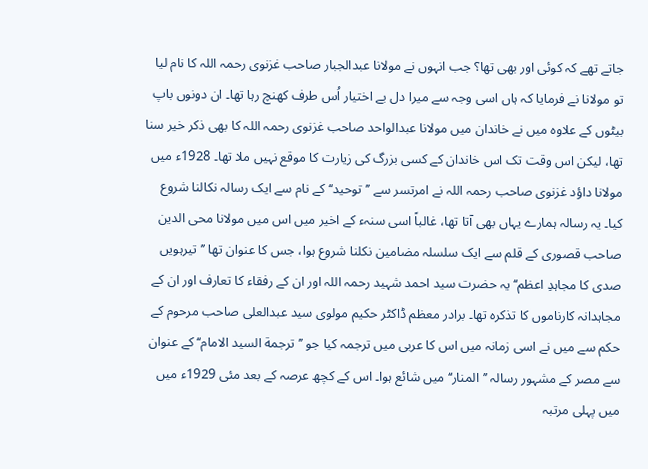جاتے تھے کہ کوئی اور بھی تھا؟ جب انہوں نے مولانا عبدالجبار صاحب غزنوی رحمہ اللہ کا نام لیا تو مولانا نے فرمایا کہ ہاں اسی وجہ سے میرا دل بے اختیار اُس طرف کھنچ رہا تھا۔ ان دونوں باپ بیٹوں کے علاوہ میں نے خاندان میں مولانا عبدالواحد صاحب غزنوی رحمہ اللہ کا بھی ذکر خیر سنا تھا، لیکن اس وقت تک اس خاندان کے کسی بزرگ کی زیارت کا موقع نہیں ملا تھا۔ 1928ء میں مولانا داؤد غزنوی صاحب رحمہ اللہ نے امرتسر سے ’’توحید‘‘ کے نام سے ایک رسالہ نکالنا شروع کیا۔ یہ رسالہ ہمارے یہاں بھی آتا تھا، غالباً اسی سنہء کے اخیر میں اس میں مولانا محی الدین صاحب قصوری کے قلم سے ایک سلسلہ مضامین نکلنا شروع ہوا، جس کا عنوان تھا ’’تیرہویں صدی کا مجاہدِ اعظم‘‘ یہ حضرت سید احمد شہید رحمہ اللہ اور ان کے رفقاء کا تعارف اور ان کے مجاہدانہ کارناموں کا تذکرہ تھا۔ برادر معظم ڈاکٹر حکیم مولوی سید عبدالعلی صاحب مرحوم کے حکم سے میں نے اسی زمانہ میں اس کا عربی میں ترجمہ کیا جو ’’ترجمة السيد الامام‘‘ کے عنوان سے مصر کے مشہور رسالہ ’’المنار‘‘ میں شائع ہوا۔ اس کے کچھ عرصہ کے بعد مئی 1929ء میں میں پہلی مرتبہ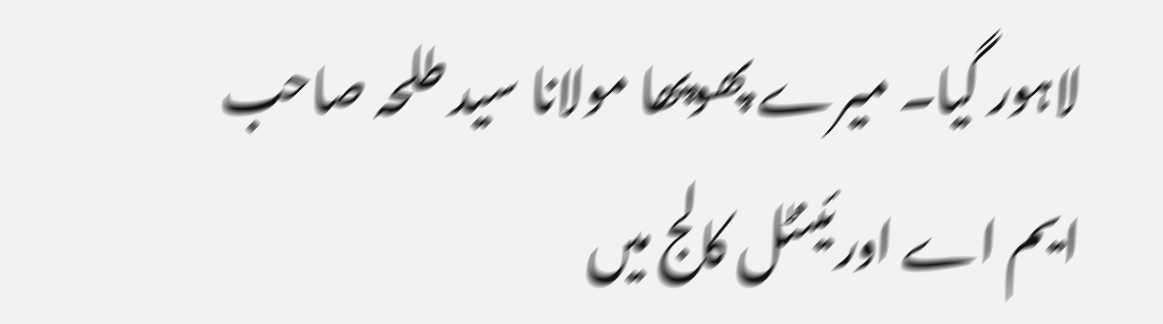لاہور گیا۔ میرے پھوپھا مولانا سید طلحہ صاحب ایم اے اورئینٹل کالج میں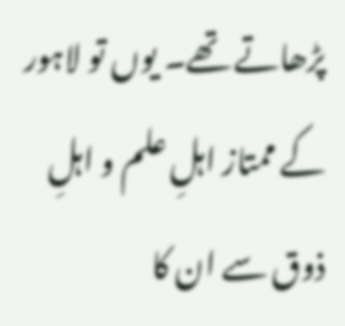پڑھاتے تھے۔ یوں تو لاہور کے ممتاز اہلِ علم و اہلِ ذوق سے ان کا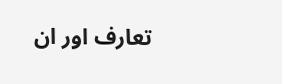تعارف اور ان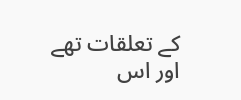کے تعلقات تھے اور اس